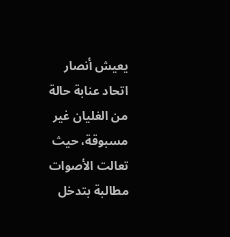يعيش أنصار اتحاد عنابة حالة من الغليان غير مسبوقة، حيث تعالت الأصوات مطالبة بتدخل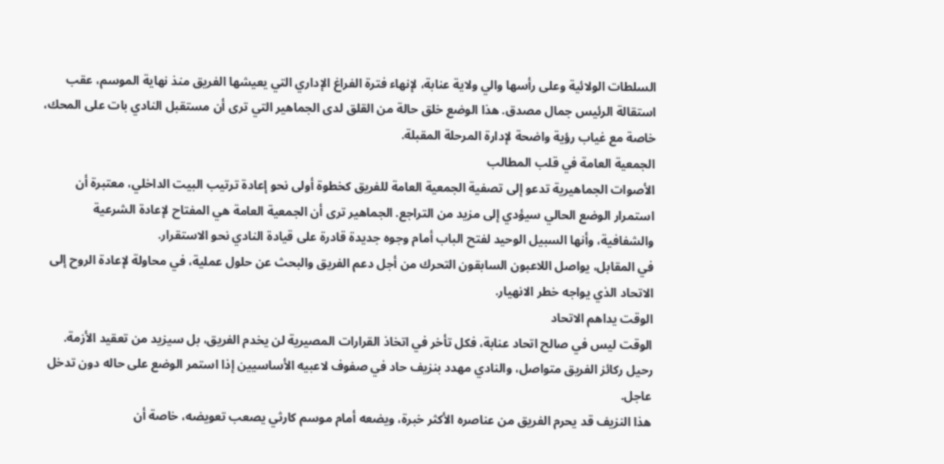السلطات الولائية وعلى رأسها والي ولاية عنابة، لإنهاء فترة الفراغ الإداري التي يعيشها الفريق منذ نهاية الموسم، عقب استقالة الرئيس جمال مصدق. هذا الوضع خلق حالة من القلق لدى الجماهير التي ترى أن مستقبل النادي بات على المحك، خاصة مع غياب رؤية واضحة لإدارة المرحلة المقبلة.
الجمعية العامة في قلب المطالب
الأصوات الجماهيرية تدعو إلى تصفية الجمعية العامة للفريق كخطوة أولى نحو إعادة ترتيب البيت الداخلي، معتبرة أن استمرار الوضع الحالي سيؤدي إلى مزيد من التراجع. الجماهير ترى أن الجمعية العامة هي المفتاح لإعادة الشرعية والشفافية، وأنها السبيل الوحيد لفتح الباب أمام وجوه جديدة قادرة على قيادة النادي نحو الاستقرار.
في المقابل، يواصل اللاعبون السابقون التحرك من أجل دعم الفريق والبحث عن حلول عملية، في محاولة لإعادة الروح إلى الاتحاد الذي يواجه خطر الانهيار.
الوقت يداهم الاتحاد
الوقت ليس في صالح اتحاد عنابة، فكل تأخر في اتخاذ القرارات المصيرية لن يخدم الفريق، بل سيزيد من تعقيد الأزمة. رحيل ركائز الفريق متواصل، والنادي مهدد بنزيف حاد في صفوف لاعبيه الأساسيين إذا استمر الوضع على حاله دون تدخل عاجل.
هذا النزيف قد يحرم الفريق من عناصره الأكثر خبرة، ويضعه أمام موسم كارثي يصعب تعويضه، خاصة أن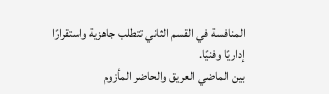المنافسة في القسم الثاني تتطلب جاهزية واستقرارًا إداريًا وفنيًا.
بين الماضي العريق والحاضر المأزوم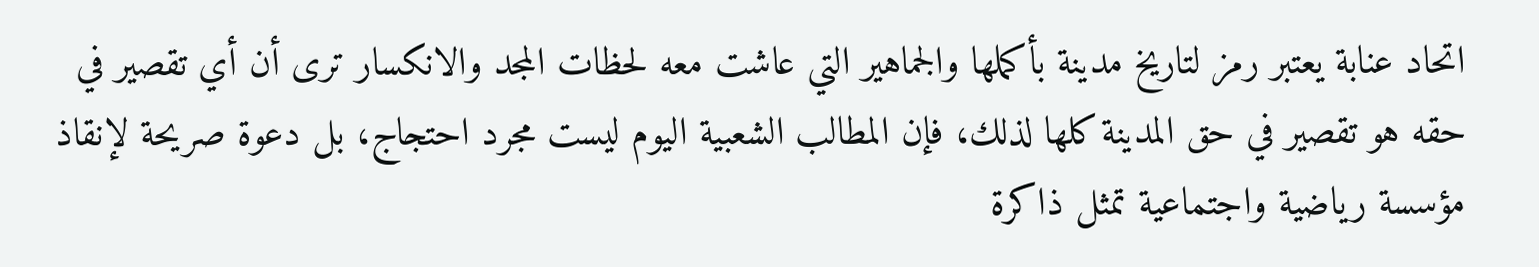اتحاد عنابة يعتبر رمز لتاريخ مدينة بأكملها والجماهير التي عاشت معه لحظات المجد والانكسار ترى أن أي تقصير في حقه هو تقصير في حق المدينة كلها لذلك، فإن المطالب الشعبية اليوم ليست مجرد احتجاج، بل دعوة صريحة لإنقاذ مؤسسة رياضية واجتماعية تمثل ذاكرة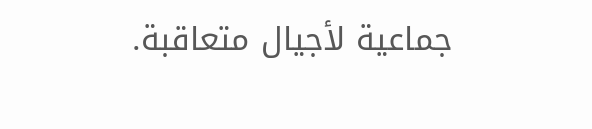جماعية لأجيال متعاقبة.